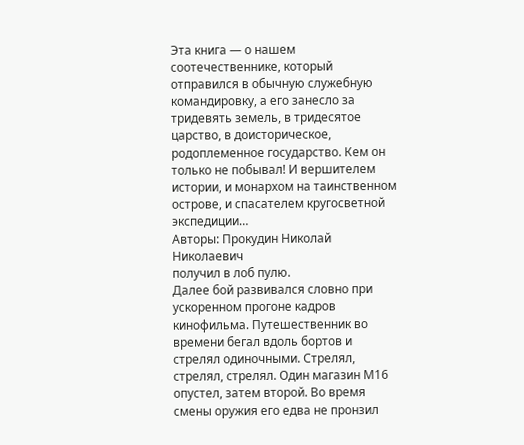Эта книга — о нашем соотечественнике, который отправился в обычную служебную командировку, а его занесло за тридевять земель, в тридесятое царство, в доисторическое, родоплеменное государство. Кем он только не побывал! И вершителем истории, и монархом на таинственном острове, и спасателем кругосветной экспедиции…
Авторы: Прокудин Николай Николаевич
получил в лоб пулю.
Далее бой развивался словно при ускоренном прогоне кадров кинофильма. Путешественник во времени бегал вдоль бортов и стрелял одиночными. Стрелял, стрелял, стрелял. Один магазин М16 опустел, затем второй. Во время смены оружия его едва не пронзил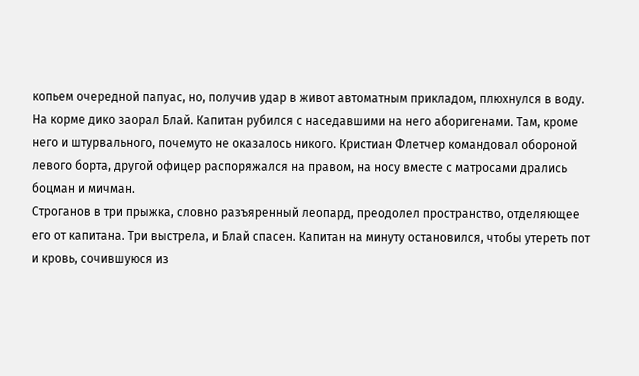копьем очередной папуас, но, получив удар в живот автоматным прикладом, плюхнулся в воду.
На корме дико заорал Блай. Капитан рубился с наседавшими на него аборигенами. Там, кроме него и штурвального, почемуто не оказалось никого. Кристиан Флетчер командовал обороной левого борта, другой офицер распоряжался на правом, на носу вместе с матросами дрались боцман и мичман.
Строганов в три прыжка, словно разъяренный леопард, преодолел пространство, отделяющее его от капитана. Три выстрела, и Блай спасен. Капитан на минуту остановился, чтобы утереть пот и кровь, сочившуюся из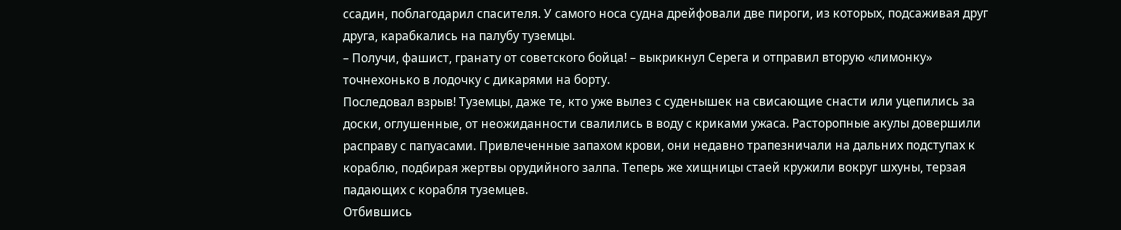ссадин, поблагодарил спасителя. У самого носа судна дрейфовали две пироги, из которых, подсаживая друг друга, карабкались на палубу туземцы.
– Получи, фашист, гранату от советского бойца! – выкрикнул Серега и отправил вторую «лимонку» точнехонько в лодочку с дикарями на борту.
Последовал взрыв! Туземцы, даже те, кто уже вылез с суденышек на свисающие снасти или уцепились за доски, оглушенные, от неожиданности свалились в воду с криками ужаса. Расторопные акулы довершили расправу с папуасами. Привлеченные запахом крови, они недавно трапезничали на дальних подступах к кораблю, подбирая жертвы орудийного залпа. Теперь же хищницы стаей кружили вокруг шхуны, терзая падающих с корабля туземцев.
Отбившись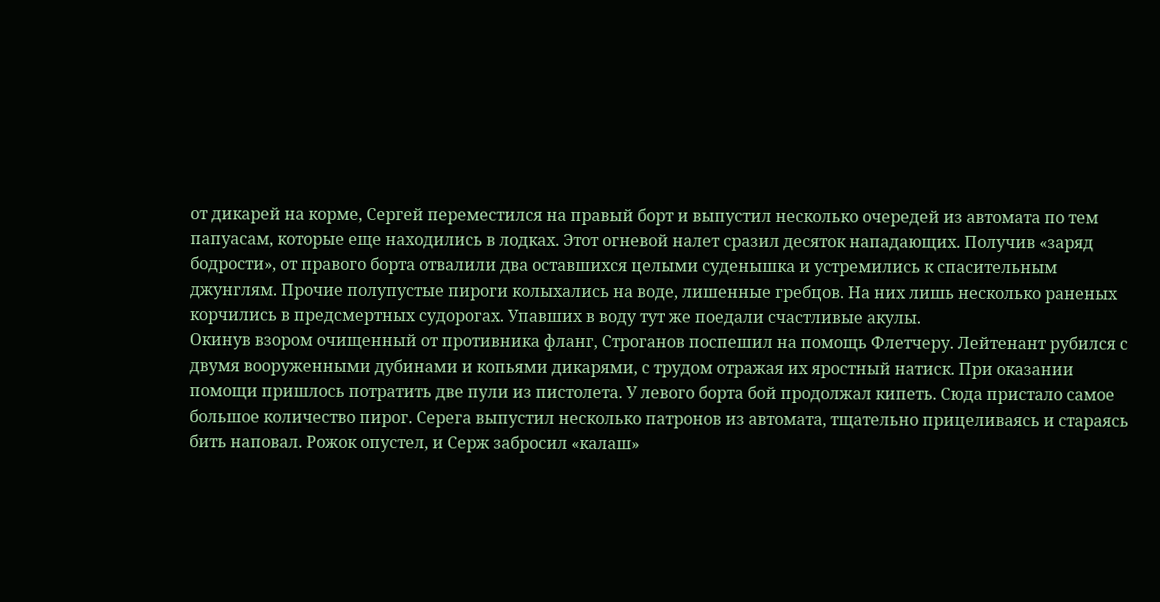от дикарей на корме, Сергей переместился на правый борт и выпустил несколько очередей из автомата по тем папуасам, которые еще находились в лодках. Этот огневой налет сразил десяток нападающих. Получив «заряд бодрости», от правого борта отвалили два оставшихся целыми суденышка и устремились к спасительным джунглям. Прочие полупустые пироги колыхались на воде, лишенные гребцов. На них лишь несколько раненых корчились в предсмертных судорогах. Упавших в воду тут же поедали счастливые акулы.
Окинув взором очищенный от противника фланг, Строганов поспешил на помощь Флетчеру. Лейтенант рубился с двумя вооруженными дубинами и копьями дикарями, с трудом отражая их яростный натиск. При оказании помощи пришлось потратить две пули из пистолета. У левого борта бой продолжал кипеть. Сюда пристало самое большое количество пирог. Серега выпустил несколько патронов из автомата, тщательно прицеливаясь и стараясь бить наповал. Рожок опустел, и Серж забросил «калаш»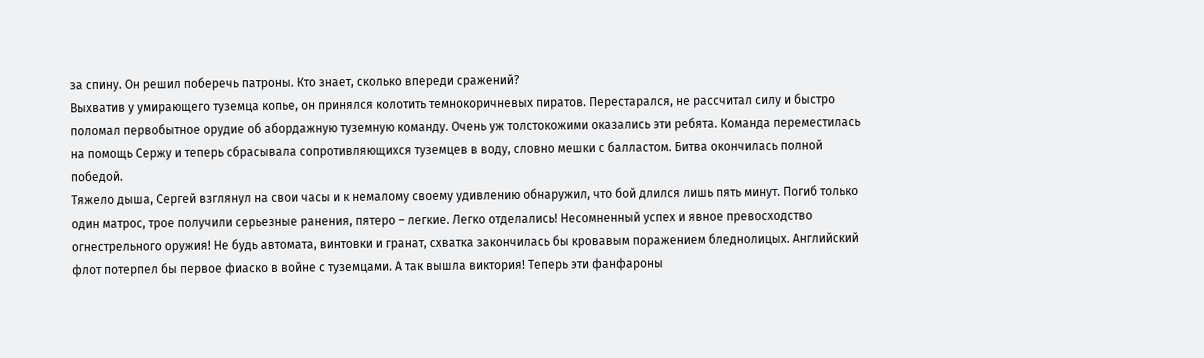за спину. Он решил поберечь патроны. Кто знает, сколько впереди сражений?
Выхватив у умирающего туземца копье, он принялся колотить темнокоричневых пиратов. Перестарался, не рассчитал силу и быстро поломал первобытное орудие об абордажную туземную команду. Очень уж толстокожими оказались эти ребята. Команда переместилась на помощь Сержу и теперь сбрасывала сопротивляющихся туземцев в воду, словно мешки с балластом. Битва окончилась полной победой.
Тяжело дыша, Сергей взглянул на свои часы и к немалому своему удивлению обнаружил, что бой длился лишь пять минут. Погиб только один матрос, трое получили серьезные ранения, пятеро – легкие. Легко отделались! Несомненный успех и явное превосходство огнестрельного оружия! Не будь автомата, винтовки и гранат, схватка закончилась бы кровавым поражением бледнолицых. Английский флот потерпел бы первое фиаско в войне с туземцами. А так вышла виктория! Теперь эти фанфароны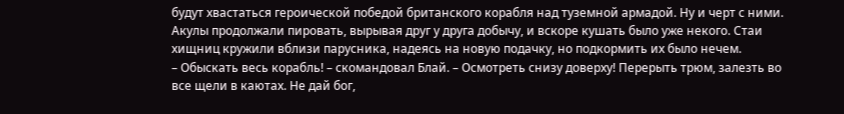будут хвастаться героической победой британского корабля над туземной армадой. Ну и черт с ними.
Акулы продолжали пировать, вырывая друг у друга добычу, и вскоре кушать было уже некого. Стаи хищниц кружили вблизи парусника, надеясь на новую подачку, но подкормить их было нечем.
– Обыскать весь корабль! – скомандовал Блай. – Осмотреть снизу доверху! Перерыть трюм, залезть во все щели в каютах. Не дай бог,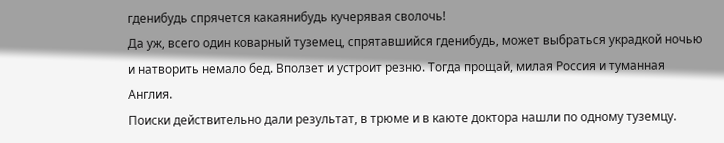гденибудь спрячется какаянибудь кучерявая сволочь!
Да уж, всего один коварный туземец, спрятавшийся гденибудь, может выбраться украдкой ночью и натворить немало бед. Вползет и устроит резню. Тогда прощай, милая Россия и туманная Англия.
Поиски действительно дали результат, в трюме и в каюте доктора нашли по одному туземцу.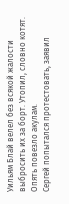Уильям Блай велел без всякой жалости выбросить их за борт. Утопил, словно котят. Опять повезло акулам.
Сергей попытался протестовать, заявил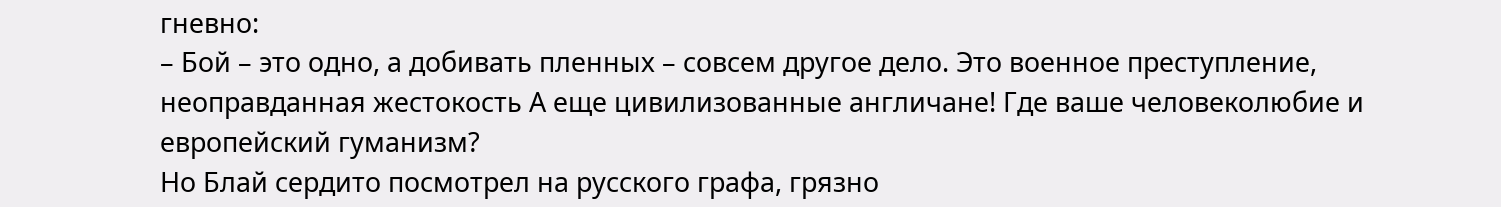гневно:
– Бой – это одно, а добивать пленных – совсем другое дело. Это военное преступление, неоправданная жестокость А еще цивилизованные англичане! Где ваше человеколюбие и европейский гуманизм?
Но Блай сердито посмотрел на русского графа, грязно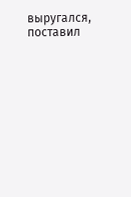выругался, поставил